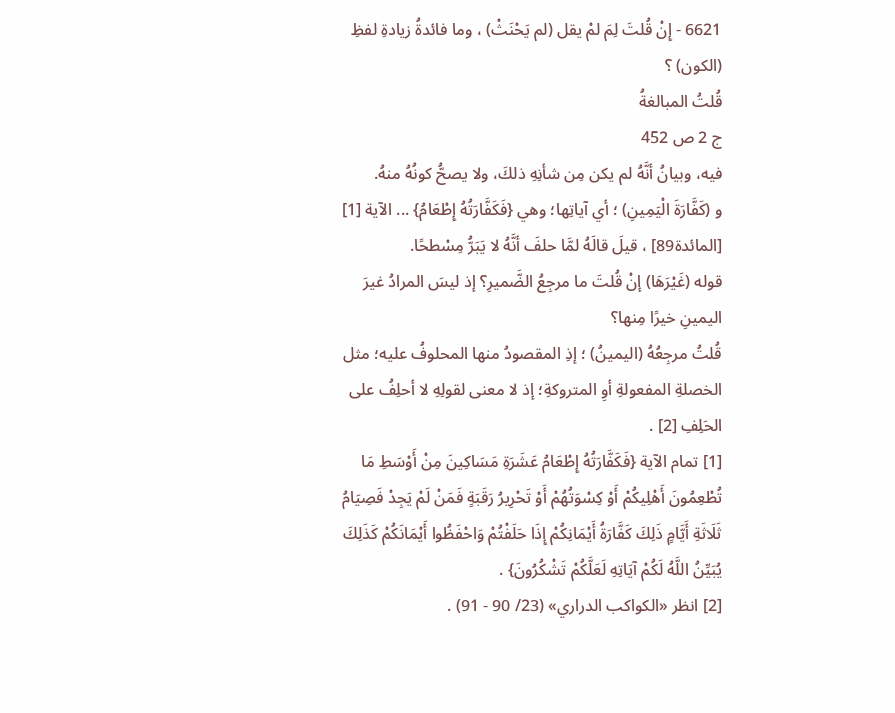6621 - إِنْ قُلتَ لِمَ لمْ يقل (لم يَحْنَثْ) ، وما فائدةُ زيادةِ لفظِ (الكون) ؟
قُلتُ المبالغةُ
ج 2 ص 452
فيه، وبيانُ أنَّهُ لم يكن مِن شأنِهِ ذلكَ، ولا يصحُّ كونُهُ منهُ.
و (كَفَّارَةَ الْيَمِينِ) ؛ أي آياتِها؛ وهي {فَكَفَّارَتُهُ إِطْعَامُ} ... الآية [1] [المائدة89] ، قيلَ قالَهُ لمَّا حلفَ أنَّهُ لا يَبَرُّ مِسْطحًا.
قوله (غَيْرَهَا) إنْ قُلتَ ما مرجِعُ الضَّميرِ؟ إذ ليسَ المرادُ غيرَ اليمينِ خيرًا مِنها؟
قُلتُ مرجِعُهُ (اليمينُ) ؛ إذِ المقصودُ منها المحلوفُ عليه؛ مثل الخصلةِ المفعولةِ أوِ المتروكةِ؛ إذ لا معنى لقولِهِ لا أحلِفُ على الحَلِفِ [2] .
[1] تمام الآية {فَكَفَّارَتُهُ إِطْعَامُ عَشَرَةِ مَسَاكِينَ مِنْ أَوْسَطِ مَا تُطْعِمُونَ أَهْلِيكُمْ أَوْ كِسْوَتُهُمْ أَوْ تَحْرِيرُ رَقَبَةٍ فَمَنْ لَمْ يَجِدْ فَصِيَامُ ثَلَاثَةِ أَيَّامٍ ذَلِكَ كَفَّارَةُ أَيْمَانِكُمْ إِذَا حَلَفْتُمْ وَاحْفَظُوا أَيْمَانَكُمْ كَذَلِكَ يُبَيِّنُ اللَّهُ لَكُمْ آيَاتِهِ لَعَلَّكُمْ تَشْكُرُونَ} .
[2] انظر «الكواكب الدراري» (23/ 90 - 91) .